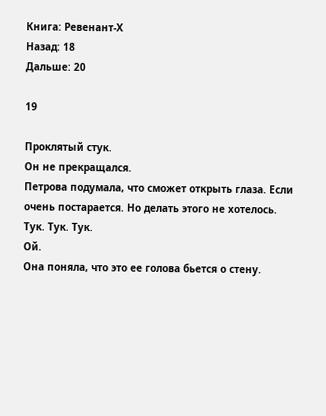Книга: Ревенант-Х
Назад: 18
Дальше: 20

19

Проклятый стук.
Он не прекращался.
Петрова подумала, что сможет открыть глаза. Если очень постарается. Но делать этого не хотелось.
Тук. Тук. Тук.
Ой.
Она поняла, что это ее голова бьется о стену.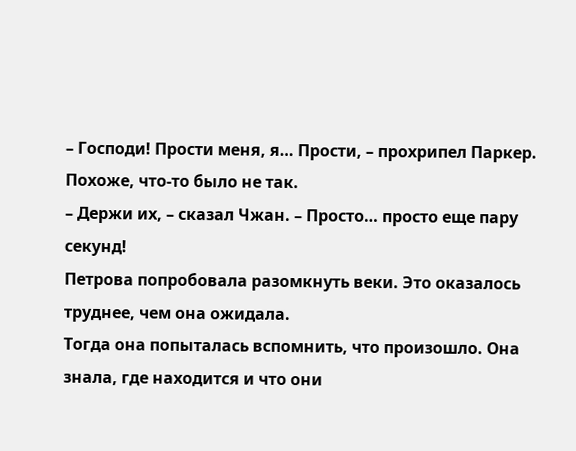– Господи! Прости меня, я… Прости, – прохрипел Паркер. Похоже, что-то было не так.
– Держи их, – сказал Чжан. – Просто… просто еще пару секунд!
Петрова попробовала разомкнуть веки. Это оказалось труднее, чем она ожидала.
Тогда она попыталась вспомнить, что произошло. Она знала, где находится и что они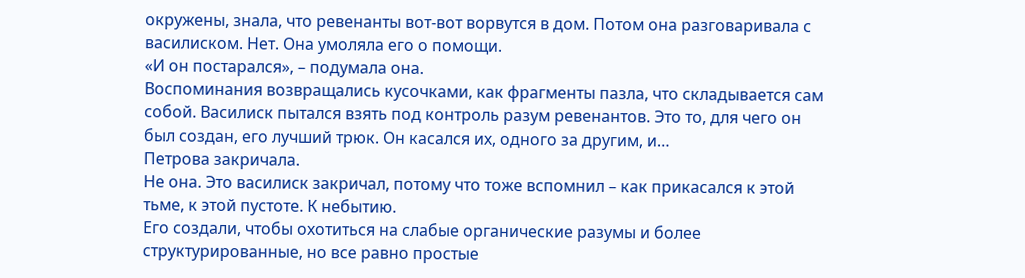окружены, знала, что ревенанты вот-вот ворвутся в дом. Потом она разговаривала с василиском. Нет. Она умоляла его о помощи.
«И он постарался», – подумала она.
Воспоминания возвращались кусочками, как фрагменты пазла, что складывается сам собой. Василиск пытался взять под контроль разум ревенантов. Это то, для чего он был создан, его лучший трюк. Он касался их, одного за другим, и…
Петрова закричала.
Не она. Это василиск закричал, потому что тоже вспомнил – как прикасался к этой тьме, к этой пустоте. К небытию.
Его создали, чтобы охотиться на слабые органические разумы и более структурированные, но все равно простые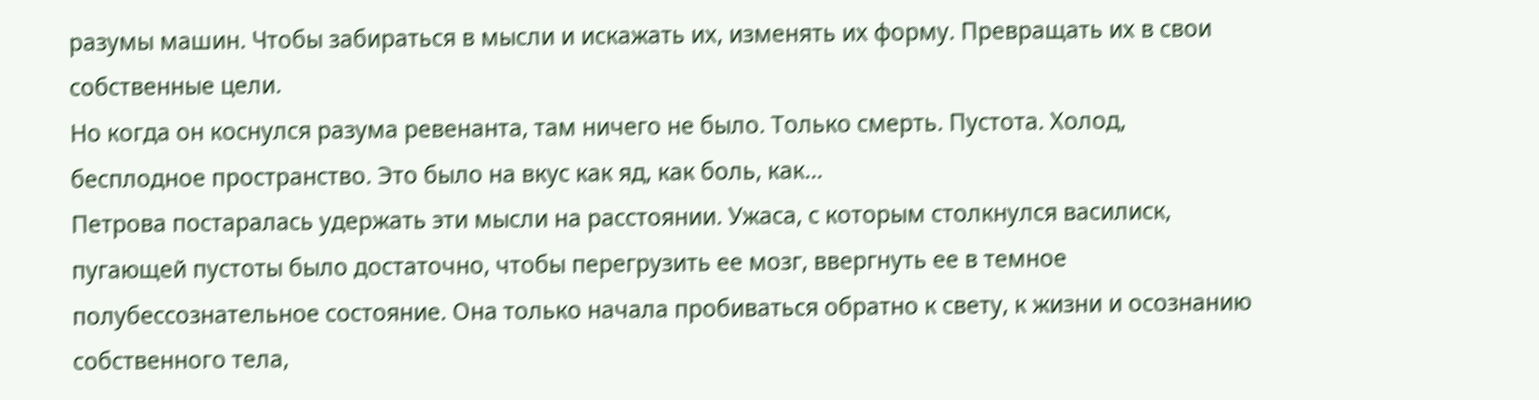разумы машин. Чтобы забираться в мысли и искажать их, изменять их форму. Превращать их в свои собственные цели.
Но когда он коснулся разума ревенанта, там ничего не было. Только смерть. Пустота. Холод, бесплодное пространство. Это было на вкус как яд, как боль, как…
Петрова постаралась удержать эти мысли на расстоянии. Ужаса, с которым столкнулся василиск, пугающей пустоты было достаточно, чтобы перегрузить ее мозг, ввергнуть ее в темное полубессознательное состояние. Она только начала пробиваться обратно к свету, к жизни и осознанию собственного тела,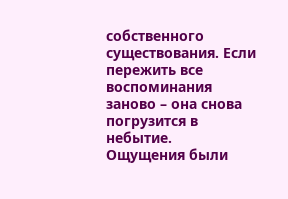собственного существования. Если пережить все воспоминания заново – она снова погрузится в небытие.
Ощущения были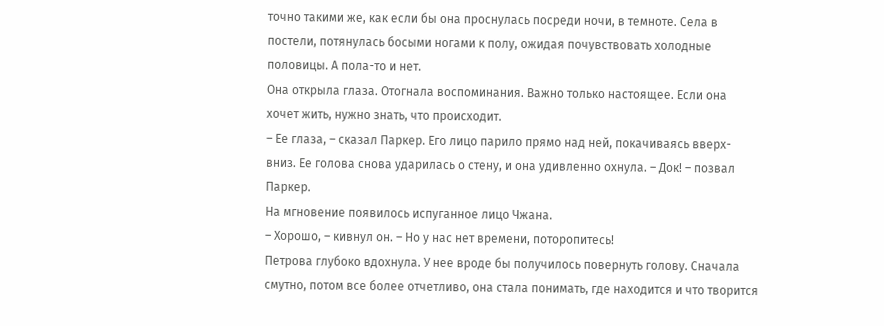точно такими же, как если бы она проснулась посреди ночи, в темноте. Села в постели, потянулась босыми ногами к полу, ожидая почувствовать холодные половицы. А пола-то и нет.
Она открыла глаза. Отогнала воспоминания. Важно только настоящее. Если она хочет жить, нужно знать, что происходит.
– Ее глаза, – сказал Паркер. Его лицо парило прямо над ней, покачиваясь вверх-вниз. Ее голова снова ударилась о стену, и она удивленно охнула. – Док! – позвал Паркер.
На мгновение появилось испуганное лицо Чжана.
– Хорошо, – кивнул он. – Но у нас нет времени, поторопитесь!
Петрова глубоко вдохнула. У нее вроде бы получилось повернуть голову. Сначала смутно, потом все более отчетливо, она стала понимать, где находится и что творится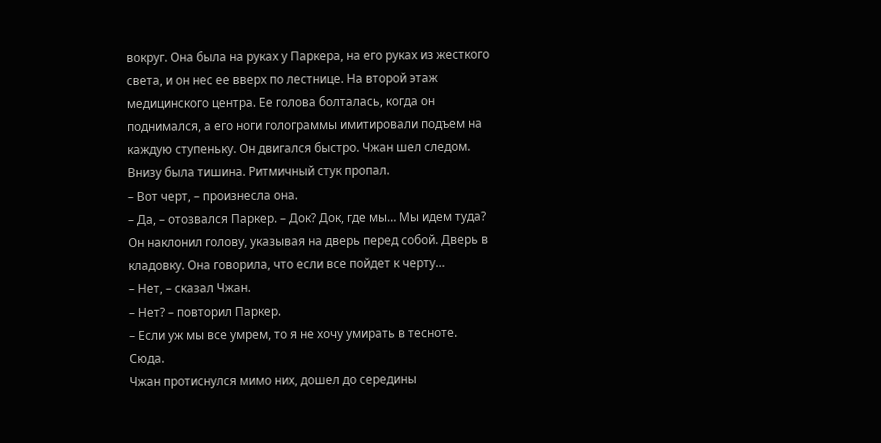вокруг. Она была на руках у Паркера, на его руках из жесткого света, и он нес ее вверх по лестнице. На второй этаж медицинского центра. Ее голова болталась, когда он поднимался, а его ноги голограммы имитировали подъем на каждую ступеньку. Он двигался быстро. Чжан шел следом.
Внизу была тишина. Ритмичный стук пропал.
– Вот черт, – произнесла она.
– Да, – отозвался Паркер. – Док? Док, где мы… Мы идем туда?
Он наклонил голову, указывая на дверь перед собой. Дверь в кладовку. Она говорила, что если все пойдет к черту…
– Нет, – сказал Чжан.
– Нет? – повторил Паркер.
– Если уж мы все умрем, то я не хочу умирать в тесноте. Сюда.
Чжан протиснулся мимо них, дошел до середины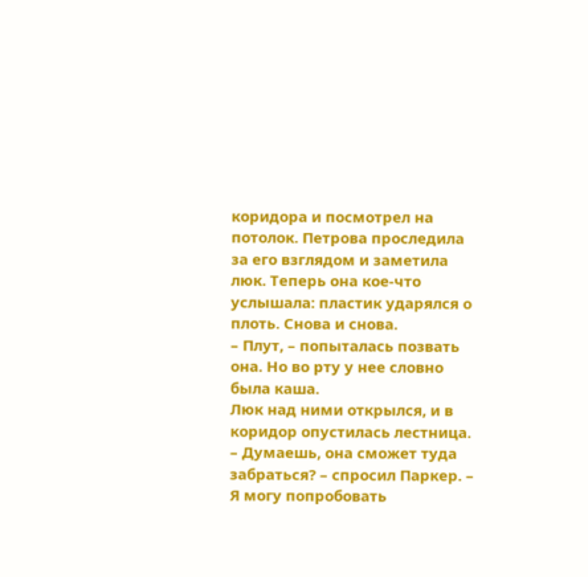коридора и посмотрел на потолок. Петрова проследила за его взглядом и заметила люк. Теперь она кое-что услышала: пластик ударялся о плоть. Снова и снова.
– Плут, – попыталась позвать она. Но во рту у нее словно была каша.
Люк над ними открылся, и в коридор опустилась лестница.
– Думаешь, она сможет туда забраться? – спросил Паркер. – Я могу попробовать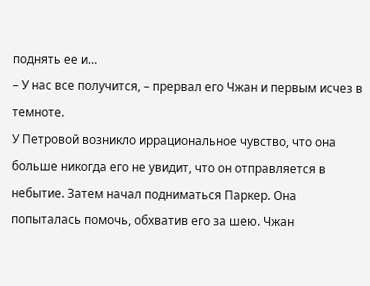поднять ее и…
– У нас все получится, – прервал его Чжан и первым исчез в темноте.
У Петровой возникло иррациональное чувство, что она больше никогда его не увидит, что он отправляется в небытие. Затем начал подниматься Паркер. Она попыталась помочь, обхватив его за шею. Чжан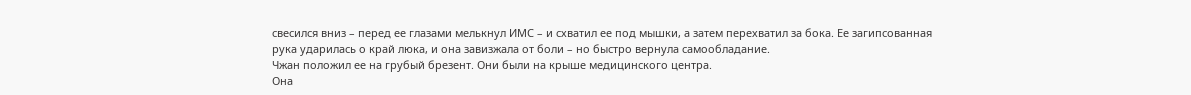свесился вниз – перед ее глазами мелькнул ИМС – и схватил ее под мышки, а затем перехватил за бока. Ее загипсованная рука ударилась о край люка, и она завизжала от боли – но быстро вернула самообладание.
Чжан положил ее на грубый брезент. Они были на крыше медицинского центра.
Она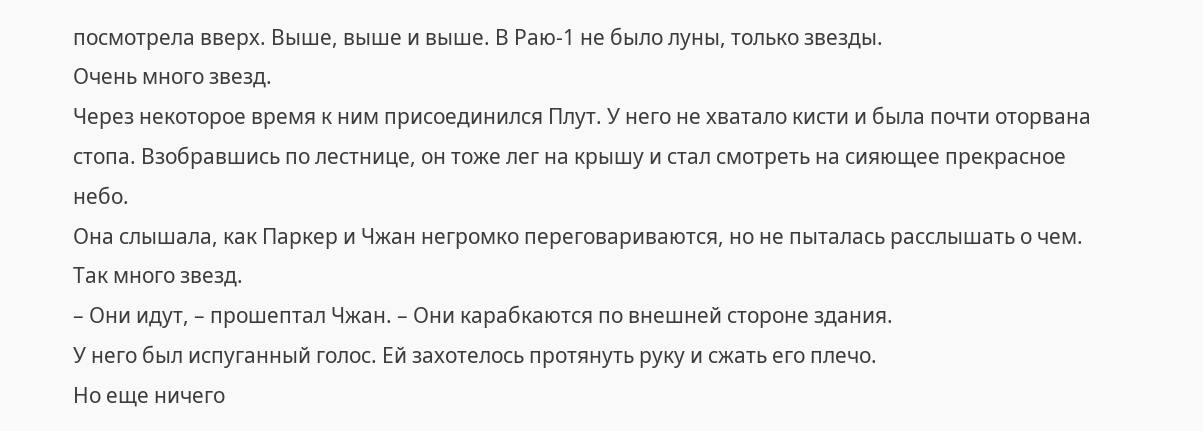посмотрела вверх. Выше, выше и выше. В Раю-1 не было луны, только звезды.
Очень много звезд.
Через некоторое время к ним присоединился Плут. У него не хватало кисти и была почти оторвана стопа. Взобравшись по лестнице, он тоже лег на крышу и стал смотреть на сияющее прекрасное небо.
Она слышала, как Паркер и Чжан негромко переговариваются, но не пыталась расслышать о чем.
Так много звезд.
– Они идут, – прошептал Чжан. – Они карабкаются по внешней стороне здания.
У него был испуганный голос. Ей захотелось протянуть руку и сжать его плечо.
Но еще ничего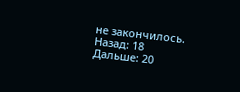не закончилось.
Назад: 18
Дальше: 20